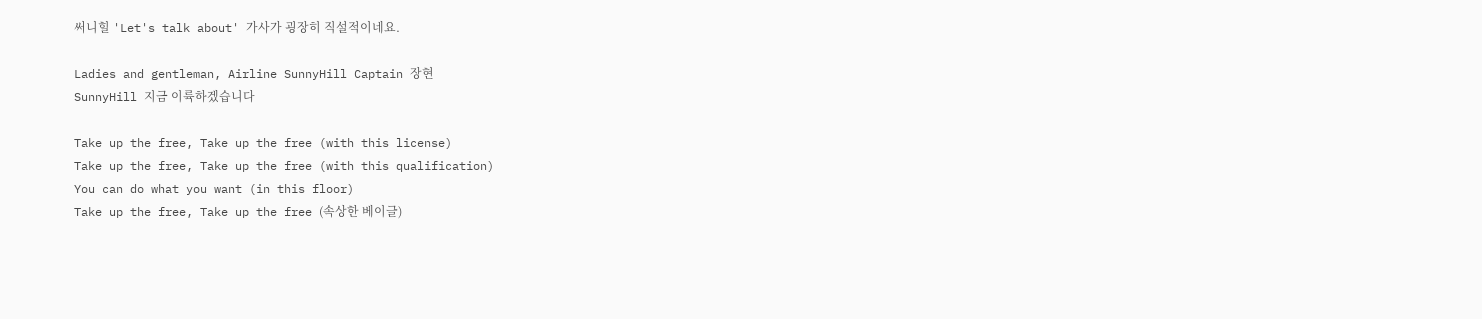써니힐 'Let's talk about' 가사가 굉장히 직설적이네요.

Ladies and gentleman, Airline SunnyHill Captain 장현
SunnyHill 지금 이륙하겠습니다

Take up the free, Take up the free (with this license)
Take up the free, Take up the free (with this qualification)
You can do what you want (in this floor)
Take up the free, Take up the free (속상한 베이글)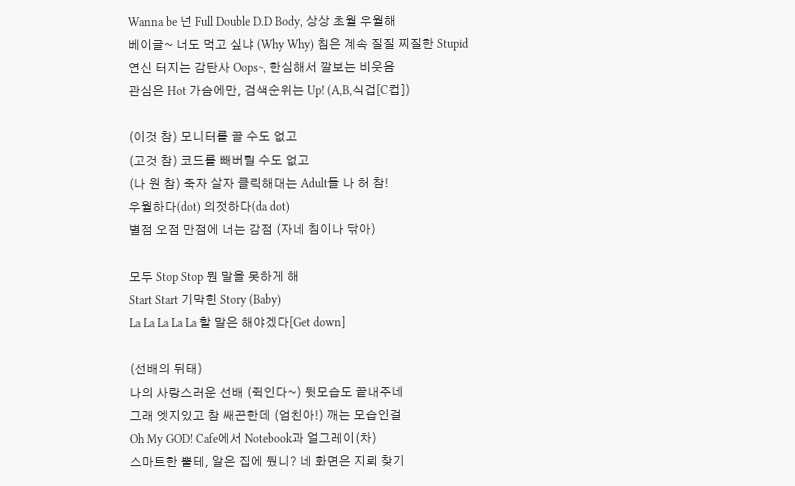Wanna be 넌 Full Double D.D Body, 상상 초월 우월해
베이글~ 너도 먹고 싶냐 (Why Why) 침은 계속 질질 찌질한 Stupid
연신 터지는 감탄사 Oops~, 한심해서 깔보는 비웃음
관심은 Hot 가슴에만, 검색순위는 Up! (A,B,식겁[C컵])

(이것 참) 모니터를 끌 수도 없고
(고것 참) 코드를 빼버릴 수도 없고
(나 원 참) 죽자 살자 클릭해대는 Adult들 나 허 참!
우월하다(dot) 의젓하다(da dot)
별점 오점 만점에 너는 감점 (자네 침이나 닦아)

모두 Stop Stop 뭔 말을 못하게 해
Start Start 기막힌 Story (Baby)
La La La La La 할 말은 해야겠다[Get down]

(선배의 뒤태)
나의 사랑스러운 선배 (쥑인다~) 뒷모습도 끝내주네
그래 엣지있고 참 쌔끈한데 (엄친아!) 깨는 모습인걸
Oh My GOD! Cafe에서 Notebook과 얼그레이(차)
스마트한 뿔테, 알은 집에 뒀니? 네 화면은 지뢰 찾기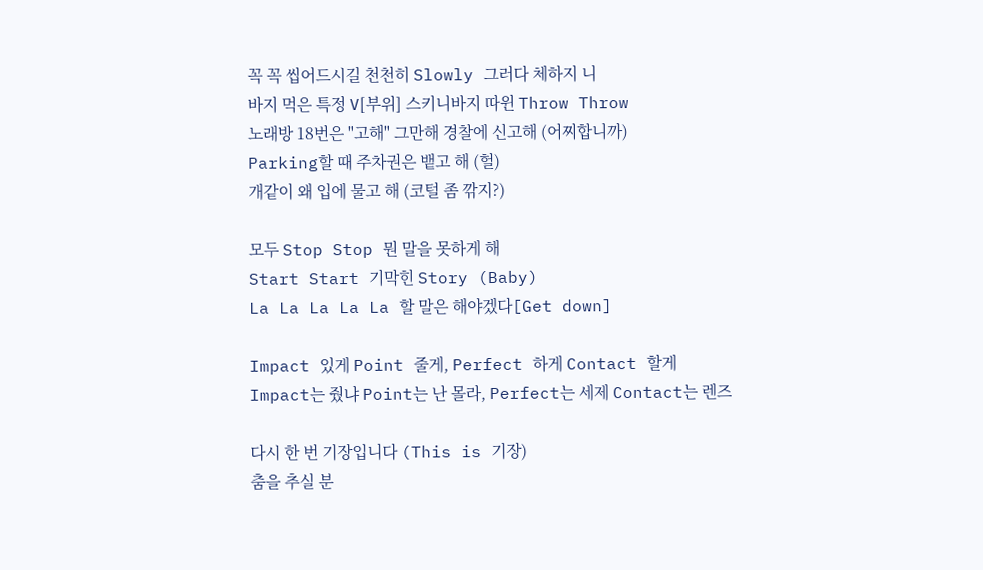꼭 꼭 씹어드시길 천천히 Slowly 그러다 체하지 니
바지 먹은 특정 V[부위] 스키니바지 따윈 Throw Throw
노래방 18번은 "고해" 그만해 경찰에 신고해 (어찌합니까)
Parking할 때 주차권은 뱉고 해 (헐)
개같이 왜 입에 물고 해 (코털 좀 깎지?)

모두 Stop Stop 뭔 말을 못하게 해
Start Start 기막힌 Story (Baby)
La La La La La 할 말은 해야겠다[Get down]

Impact 있게 Point 줄게, Perfect 하게 Contact 할게
Impact는 줬냐 Point는 난 몰라, Perfect는 세제 Contact는 렌즈

다시 한 번 기장입니다 (This is 기장)
춤을 추실 분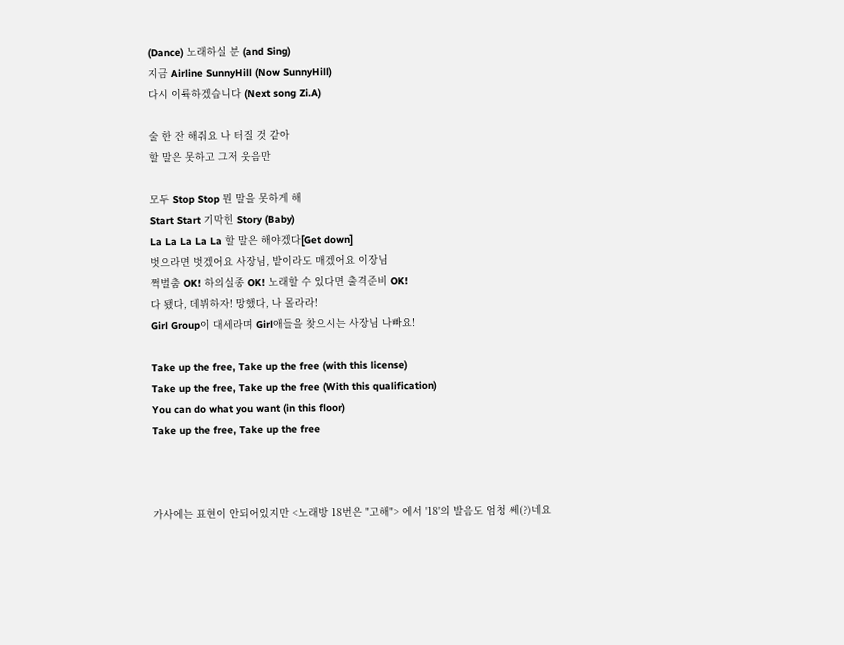(Dance) 노래하실 분 (and Sing)
지금 Airline SunnyHill (Now SunnyHill)
다시 이륙하겠습니다 (Next song Zi.A)

술 한 잔 해줘요 나 터질 것 같아
할 말은 못하고 그저 웃음만

모두 Stop Stop 뭔 말을 못하게 해
Start Start 기막힌 Story (Baby)
La La La La La 할 말은 해야겠다[Get down]
벗으라면 벗겠어요 사장님, 밭이라도 매겠어요 이장님
쩍벌춤 OK! 하의실종 OK! 노래할 수 있다면 출격준비 OK!
다 됐다, 데뷔하자! 망했다, 나 몰라라!
Girl Group이 대세라며 Girl애들을 찾으시는 사장님 나빠요!

Take up the free, Take up the free (with this license)
Take up the free, Take up the free (With this qualification)
You can do what you want (in this floor)
Take up the free, Take up the free



가사에는 표현이 안되어있지만 <노래방 18번은 "고해"> 에서 '18'의 발음도 엄청 쎄(?)네요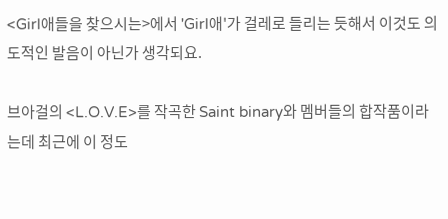<Girl애들을 찾으시는>에서 'Girl애'가 걸레로 들리는 듯해서 이것도 의도적인 발음이 아닌가 생각되요.

브아걸의 <L.O.V.E>를 작곡한 Saint binary와 멤버들의 합작품이라는데 최근에 이 정도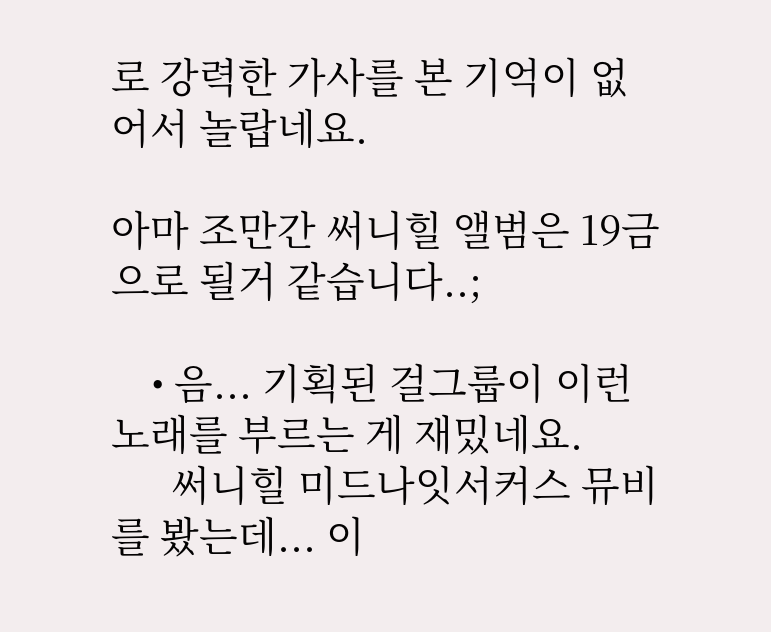로 강력한 가사를 본 기억이 없어서 놀랍네요.

아마 조만간 써니힐 앨범은 19금으로 될거 같습니다..;

    • 음... 기획된 걸그룹이 이런 노래를 부르는 게 재밌네요.
      써니힐 미드나잇서커스 뮤비를 봤는데... 이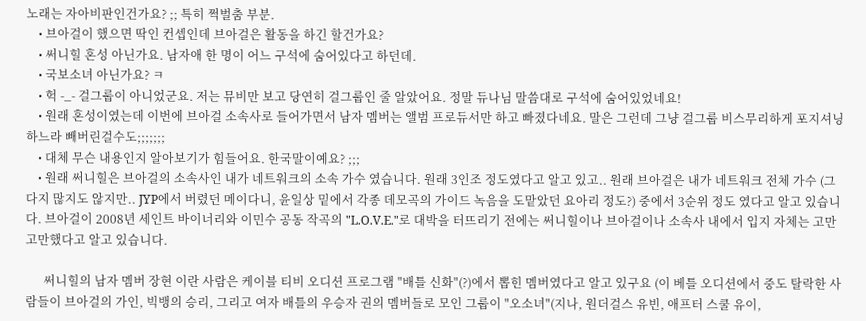노래는 자아비판인건가요? ;; 특히 쩍벌춤 부분.
    • 브아걸이 했으면 딱인 컨셉인데 브아걸은 활동을 하긴 할건가요?
    • 써니힐 혼성 아닌가요. 남자애 한 명이 어느 구석에 숨어있다고 하던데.
    • 국보소녀 아닌가요? ㅋ
    • 헉 -_- 걸그룹이 아니었군요. 저는 뮤비만 보고 당연히 걸그룹인 줄 알았어요. 정말 듀나님 말씀대로 구석에 숨어있었네요!
    • 원래 혼성이였는데 이번에 브아걸 소속사로 들어가면서 남자 멤버는 앨범 프로듀서만 하고 빠졌다네요. 말은 그런데 그냥 걸그룹 비스무리하게 포지셔닝 하느라 빼버린걸수도;;;;;;;
    • 대체 무슨 내용인지 알아보기가 힘들어요. 한국말이예요? ;;;
    • 원래 써니힐은 브아걸의 소속사인 내가 네트워크의 소속 가수 였습니다. 원래 3인조 정도였다고 알고 있고.. 원래 브아걸은 내가 네트워크 전체 가수 (그다지 많지도 않지만.. JYP에서 버렸던 메이다니, 윤일상 밑에서 각종 데모곡의 가이드 녹음을 도맡았던 요아리 정도?) 중에서 3순위 정도 였다고 알고 있습니다. 브아걸이 2008년 세인트 바이너리와 이민수 공동 작곡의 "L.O.V.E."로 대박을 터뜨리기 전에는 써니힐이나 브아걸이나 소속사 내에서 입지 자체는 고만고만했다고 알고 있습니다.

      써니힐의 남자 멤버 장현 이란 사람은 케이블 티비 오디션 프로그램 "배틀 신화"(?)에서 뽑힌 멤버였다고 알고 있구요 (이 베틀 오디션에서 중도 탈락한 사람들이 브아걸의 가인, 빅뱅의 승리, 그리고 여자 배틀의 우승자 권의 멤버들로 모인 그룹이 "오소녀"(지나, 원더걸스 유빈, 애프터 스쿨 유이,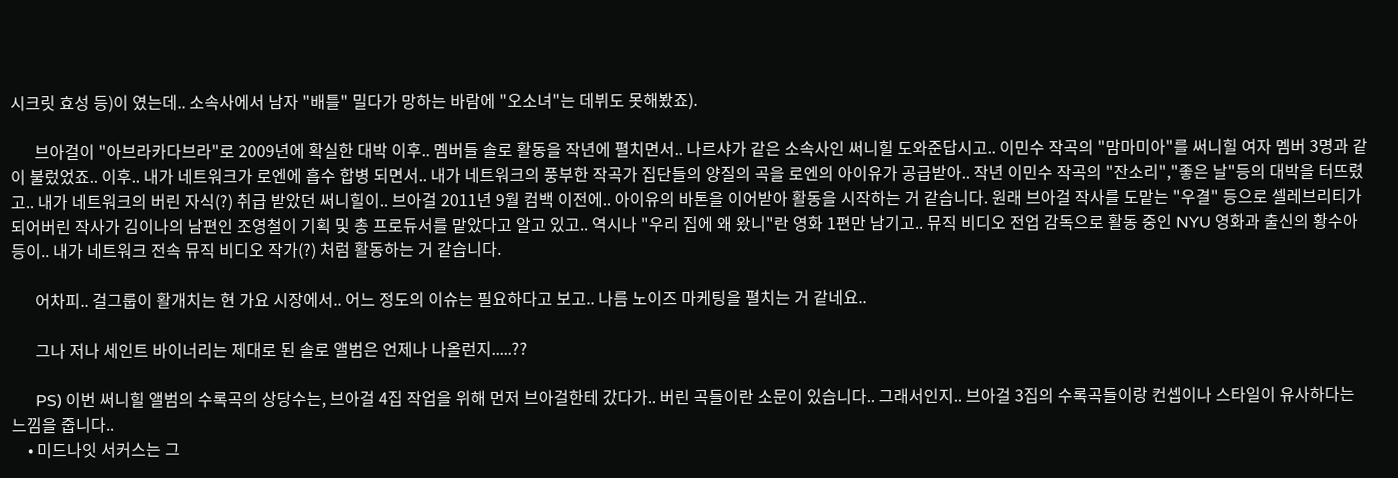시크릿 효성 등)이 였는데.. 소속사에서 남자 "배틀" 밀다가 망하는 바람에 "오소녀"는 데뷔도 못해봤죠).

      브아걸이 "아브라카다브라"로 2009년에 확실한 대박 이후.. 멤버들 솔로 활동을 작년에 펼치면서.. 나르샤가 같은 소속사인 써니힐 도와준답시고.. 이민수 작곡의 "맘마미아"를 써니힐 여자 멤버 3명과 같이 불렀었죠.. 이후.. 내가 네트워크가 로엔에 흡수 합병 되면서.. 내가 네트워크의 풍부한 작곡가 집단들의 양질의 곡을 로엔의 아이유가 공급받아.. 작년 이민수 작곡의 "잔소리","좋은 날"등의 대박을 터뜨렸고.. 내가 네트워크의 버린 자식(?) 취급 받았던 써니힐이.. 브아걸 2011년 9월 컴백 이전에.. 아이유의 바톤을 이어받아 활동을 시작하는 거 같습니다. 원래 브아걸 작사를 도맡는 "우결" 등으로 셀레브리티가 되어버린 작사가 김이나의 남편인 조영철이 기획 및 총 프로듀서를 맡았다고 알고 있고.. 역시나 "우리 집에 왜 왔니"란 영화 1편만 남기고.. 뮤직 비디오 전업 감독으로 활동 중인 NYU 영화과 출신의 황수아 등이.. 내가 네트워크 전속 뮤직 비디오 작가(?) 처럼 활동하는 거 같습니다.

      어차피.. 걸그룹이 활개치는 현 가요 시장에서.. 어느 정도의 이슈는 필요하다고 보고.. 나름 노이즈 마케팅을 펼치는 거 같네요..

      그나 저나 세인트 바이너리는 제대로 된 솔로 앨범은 언제나 나올런지.....??

      PS) 이번 써니힐 앨범의 수록곡의 상당수는, 브아걸 4집 작업을 위해 먼저 브아걸한테 갔다가.. 버린 곡들이란 소문이 있습니다.. 그래서인지.. 브아걸 3집의 수록곡들이랑 컨셉이나 스타일이 유사하다는 느낌을 줍니다..
    • 미드나잇 서커스는 그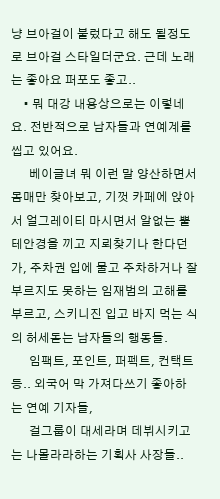냥 브아걸이 불렀다고 해도 될정도로 브아걸 스타일더군요. 근데 노래는 좋아요 퍼포도 좋고..
    • 뭐 대강 내용상으로는 이렇네요. 전반적으로 남자들과 연예계를 씹고 있어요.
      베이글녀 뭐 이런 말 양산하면서 몸매만 찾아보고, 기껏 카페에 앉아서 얼그레이티 마시면서 알없는 뿔테안경을 끼고 지뢰찾기나 한다던가, 주차권 입에 물고 주차하거나 잘 부르지도 못하는 임재범의 고해를 부르고, 스키니진 입고 바지 먹는 식의 허세돋는 남자들의 행동들.
      임팩트, 포인트, 퍼펙트, 컨택트 등.. 외국어 막 가져다쓰기 좋아하는 연예 기자들,
      걸그룹이 대세라며 데뷔시키고는 나몰라라하는 기획사 사장들..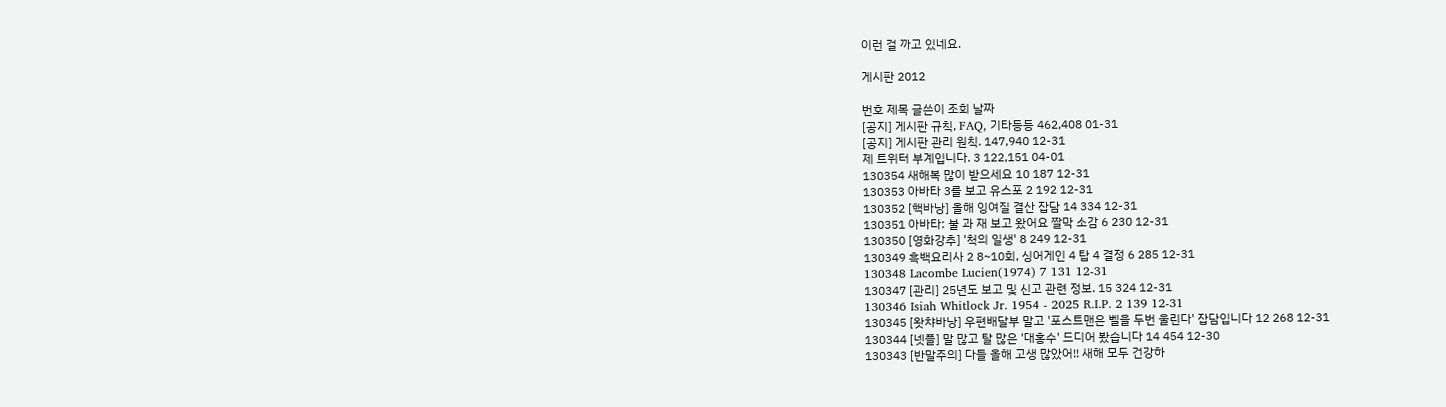이런 걸 까고 있네요.

게시판 2012

번호 제목 글쓴이 조회 날짜
[공지] 게시판 규칙, FAQ, 기타등등 462,408 01-31
[공지] 게시판 관리 원칙. 147,940 12-31
제 트위터 부계입니다. 3 122,151 04-01
130354 새해복 많이 받으세요 10 187 12-31
130353 아바타 3를 보고 유스포 2 192 12-31
130352 [핵바낭] 올해 잉여질 결산 잡담 14 334 12-31
130351 아바타: 불 과 재 보고 왔어요 짤막 소감 6 230 12-31
130350 [영화강추] '척의 일생' 8 249 12-31
130349 흑백요리사 2 8~10회, 싱어게인 4 탑 4 결정 6 285 12-31
130348 Lacombe Lucien(1974) 7 131 12-31
130347 [관리] 25년도 보고 및 신고 관련 정보. 15 324 12-31
130346 Isiah Whitlock Jr. 1954 - 2025 R.I.P. 2 139 12-31
130345 [왓챠바낭] 우편배달부 말고 '포스트맨은 벨을 두번 울린다' 잡담입니다 12 268 12-31
130344 [넷플] 말 많고 탈 많은 '대홍수' 드디어 봤습니다 14 454 12-30
130343 [반말주의] 다들 올해 고생 많았어!! 새해 모두 건강하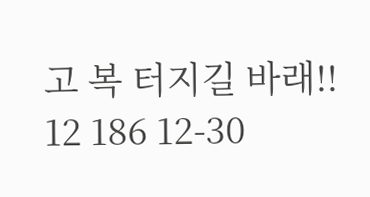고 복 터지길 바래!! 12 186 12-30